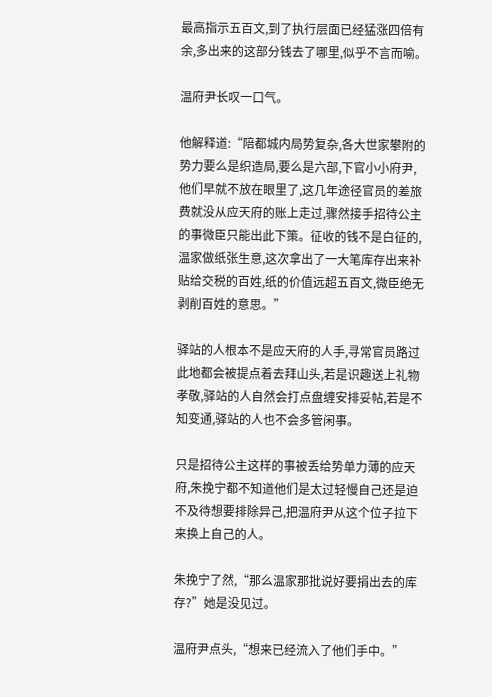最高指示五百文,到了执行层面已经猛涨四倍有余,多出来的这部分钱去了哪里,似乎不言而喻。

温府尹长叹一口气。

他解释道:“陪都城内局势复杂,各大世家攀附的势力要么是织造局,要么是六部,下官小小府尹,他们早就不放在眼里了,这几年途径官员的差旅费就没从应天府的账上走过,骤然接手招待公主的事微臣只能出此下策。征收的钱不是白征的,温家做纸张生意,这次拿出了一大笔库存出来补贴给交税的百姓,纸的价值远超五百文,微臣绝无剥削百姓的意思。”

驿站的人根本不是应天府的人手,寻常官员路过此地都会被提点着去拜山头,若是识趣送上礼物孝敬,驿站的人自然会打点盘缠安排妥帖,若是不知变通,驿站的人也不会多管闲事。

只是招待公主这样的事被丢给势单力薄的应天府,朱挽宁都不知道他们是太过轻慢自己还是迫不及待想要排除异己,把温府尹从这个位子拉下来换上自己的人。

朱挽宁了然,“那么温家那批说好要捐出去的库存?”她是没见过。

温府尹点头,“想来已经流入了他们手中。”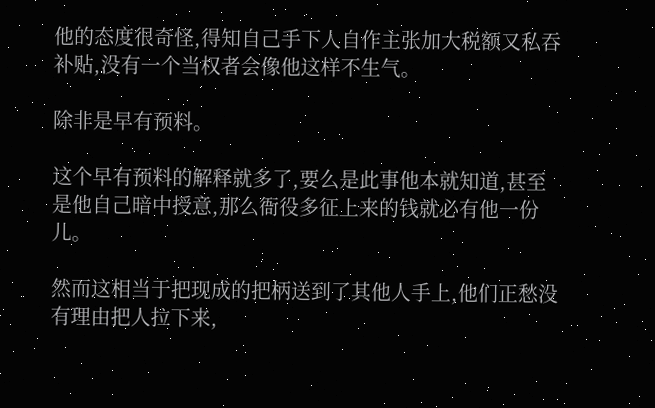他的态度很奇怪,得知自己手下人自作主张加大税额又私吞补贴,没有一个当权者会像他这样不生气。

除非是早有预料。

这个早有预料的解释就多了,要么是此事他本就知道,甚至是他自己暗中授意,那么衙役多征上来的钱就必有他一份儿。

然而这相当于把现成的把柄送到了其他人手上,他们正愁没有理由把人拉下来,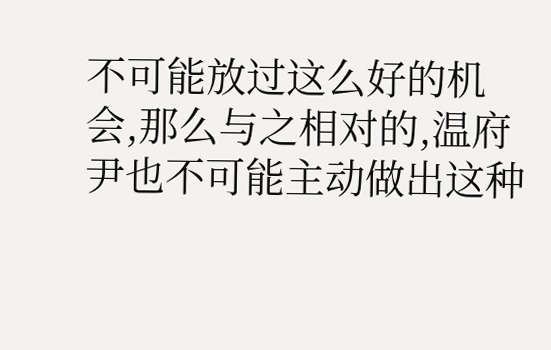不可能放过这么好的机会,那么与之相对的,温府尹也不可能主动做出这种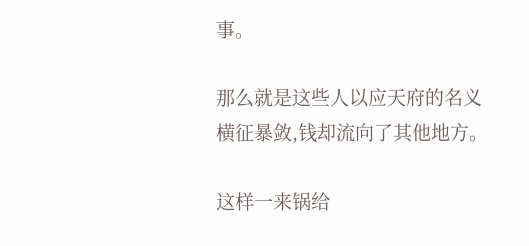事。

那么就是这些人以应天府的名义横征暴敛,钱却流向了其他地方。

这样一来锅给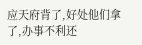应天府背了,好处他们拿了,办事不利还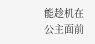能趁机在公主面前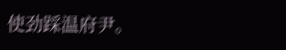使劲踩温府尹。